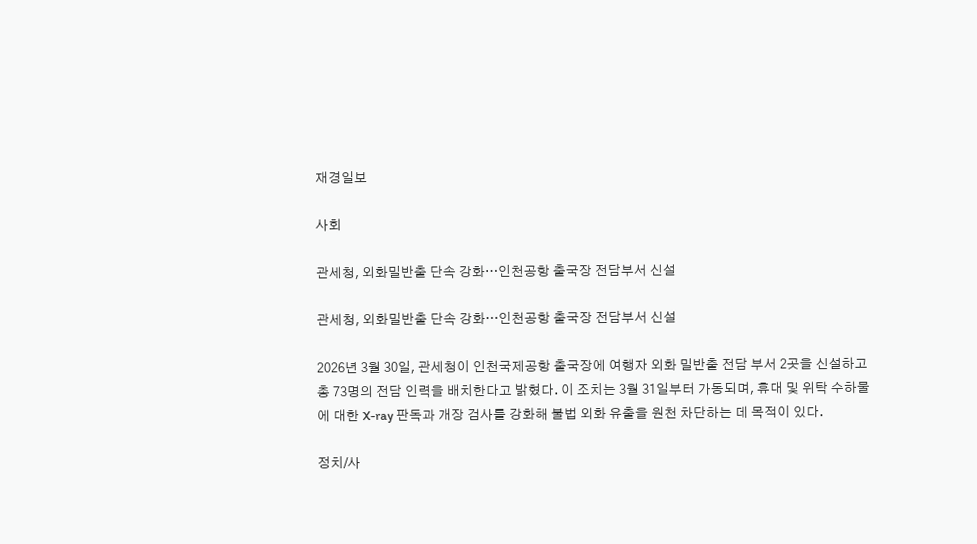재경일보

사회

관세청, 외화밀반출 단속 강화…인천공항 출국장 전담부서 신설

관세청, 외화밀반출 단속 강화…인천공항 출국장 전담부서 신설

2026년 3월 30일, 관세청이 인천국제공항 출국장에 여행자 외화 밀반출 전담 부서 2곳을 신설하고 총 73명의 전담 인력을 배치한다고 밝혔다. 이 조치는 3월 31일부터 가동되며, 휴대 및 위탁 수하물에 대한 X-ray 판독과 개장 검사를 강화해 불법 외화 유출을 원천 차단하는 데 목적이 있다.

정치/사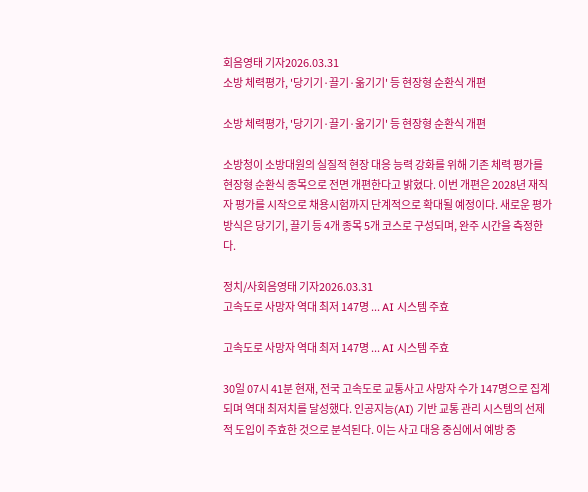회음영태 기자2026.03.31
소방 체력평가, '당기기·끌기·옮기기' 등 현장형 순환식 개편

소방 체력평가, '당기기·끌기·옮기기' 등 현장형 순환식 개편

소방청이 소방대원의 실질적 현장 대응 능력 강화를 위해 기존 체력 평가를 현장형 순환식 종목으로 전면 개편한다고 밝혔다. 이번 개편은 2028년 재직자 평가를 시작으로 채용시험까지 단계적으로 확대될 예정이다. 새로운 평가 방식은 당기기, 끌기 등 4개 종목 5개 코스로 구성되며, 완주 시간을 측정한다.

정치/사회음영태 기자2026.03.31
고속도로 사망자 역대 최저 147명 ... AI 시스템 주효

고속도로 사망자 역대 최저 147명 ... AI 시스템 주효

30일 07시 41분 현재, 전국 고속도로 교통사고 사망자 수가 147명으로 집계되며 역대 최저치를 달성했다. 인공지능(AI) 기반 교통 관리 시스템의 선제적 도입이 주효한 것으로 분석된다. 이는 사고 대응 중심에서 예방 중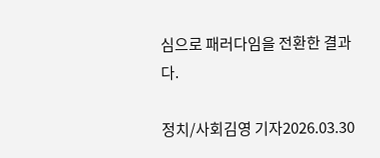심으로 패러다임을 전환한 결과다.

정치/사회김영 기자2026.03.30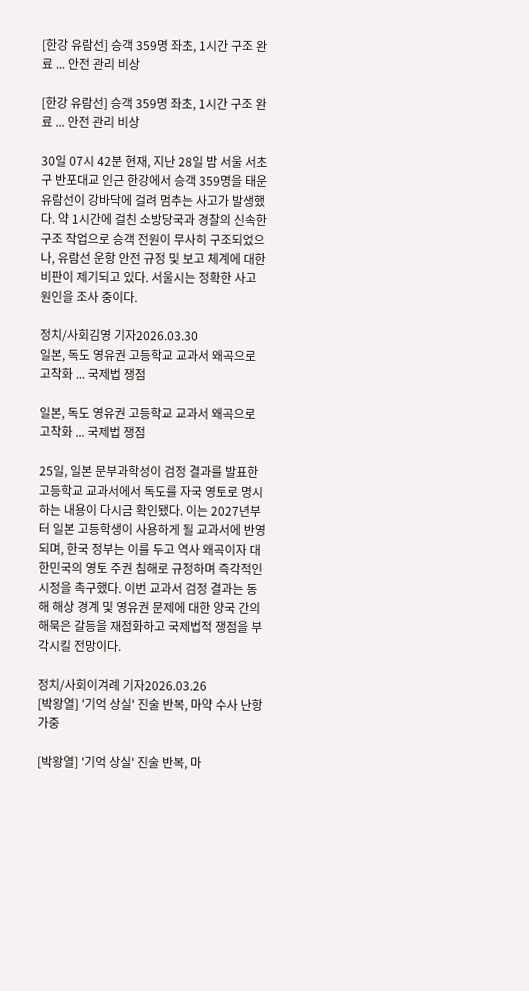[한강 유람선] 승객 359명 좌초, 1시간 구조 완료 ... 안전 관리 비상

[한강 유람선] 승객 359명 좌초, 1시간 구조 완료 ... 안전 관리 비상

30일 07시 42분 현재, 지난 28일 밤 서울 서초구 반포대교 인근 한강에서 승객 359명을 태운 유람선이 강바닥에 걸려 멈추는 사고가 발생했다. 약 1시간에 걸친 소방당국과 경찰의 신속한 구조 작업으로 승객 전원이 무사히 구조되었으나, 유람선 운항 안전 규정 및 보고 체계에 대한 비판이 제기되고 있다. 서울시는 정확한 사고 원인을 조사 중이다.

정치/사회김영 기자2026.03.30
일본, 독도 영유권 고등학교 교과서 왜곡으로 고착화 ... 국제법 쟁점

일본, 독도 영유권 고등학교 교과서 왜곡으로 고착화 ... 국제법 쟁점

25일, 일본 문부과학성이 검정 결과를 발표한 고등학교 교과서에서 독도를 자국 영토로 명시하는 내용이 다시금 확인됐다. 이는 2027년부터 일본 고등학생이 사용하게 될 교과서에 반영되며, 한국 정부는 이를 두고 역사 왜곡이자 대한민국의 영토 주권 침해로 규정하며 즉각적인 시정을 촉구했다. 이번 교과서 검정 결과는 동해 해상 경계 및 영유권 문제에 대한 양국 간의 해묵은 갈등을 재점화하고 국제법적 쟁점을 부각시킬 전망이다.

정치/사회이겨례 기자2026.03.26
[박왕열] '기억 상실' 진술 반복, 마약 수사 난항 가중

[박왕열] '기억 상실' 진술 반복, 마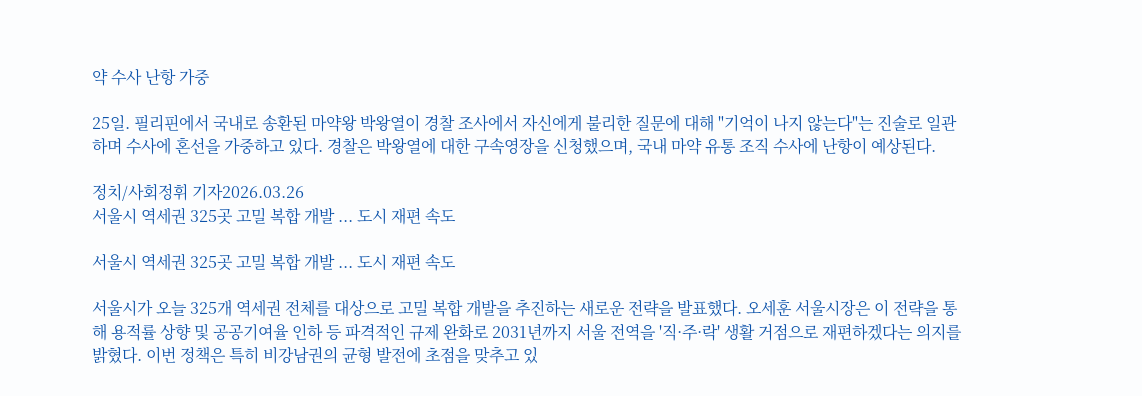약 수사 난항 가중

25일. 필리핀에서 국내로 송환된 마약왕 박왕열이 경찰 조사에서 자신에게 불리한 질문에 대해 "기억이 나지 않는다"는 진술로 일관하며 수사에 혼선을 가중하고 있다. 경찰은 박왕열에 대한 구속영장을 신청했으며, 국내 마약 유통 조직 수사에 난항이 예상된다.

정치/사회정휘 기자2026.03.26
서울시 역세권 325곳 고밀 복합 개발 ... 도시 재편 속도

서울시 역세권 325곳 고밀 복합 개발 ... 도시 재편 속도

서울시가 오늘 325개 역세권 전체를 대상으로 고밀 복합 개발을 추진하는 새로운 전략을 발표했다. 오세훈 서울시장은 이 전략을 통해 용적률 상향 및 공공기여율 인하 등 파격적인 규제 완화로 2031년까지 서울 전역을 '직·주·락' 생활 거점으로 재편하겠다는 의지를 밝혔다. 이번 정책은 특히 비강남권의 균형 발전에 초점을 맞추고 있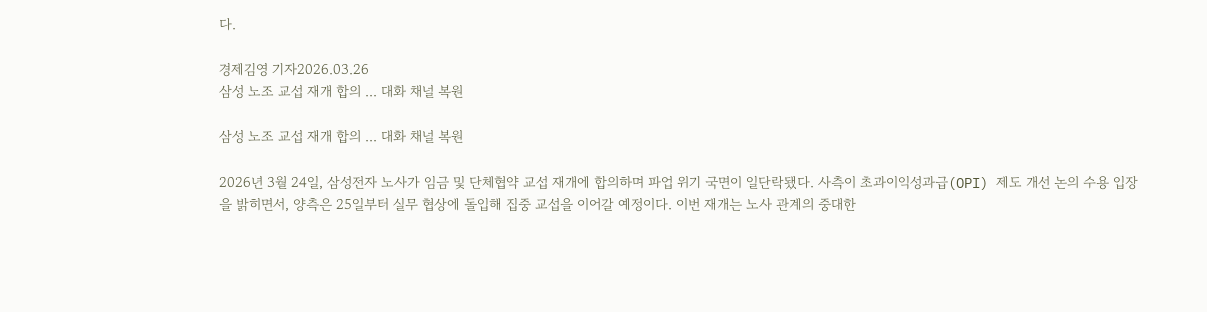다.

경제김영 기자2026.03.26
삼성 노조 교섭 재개 합의 ... 대화 채널 복원

삼성 노조 교섭 재개 합의 ... 대화 채널 복원

2026년 3월 24일, 삼성전자 노사가 임금 및 단체협약 교섭 재개에 합의하며 파업 위기 국면이 일단락됐다. 사측이 초과이익성과급(OPI) 제도 개선 논의 수용 입장을 밝히면서, 양측은 25일부터 실무 협상에 돌입해 집중 교섭을 이어갈 예정이다. 이번 재개는 노사 관계의 중대한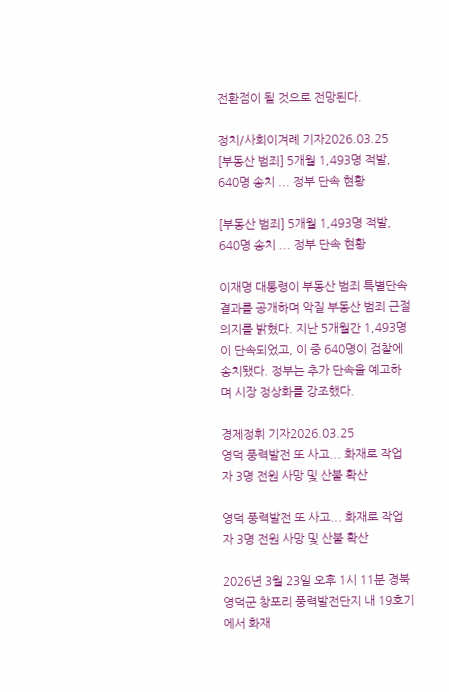전환점이 될 것으로 전망된다.

정치/사회이겨례 기자2026.03.25
[부동산 범죄] 5개월 1,493명 적발, 640명 송치 ... 정부 단속 현황

[부동산 범죄] 5개월 1,493명 적발, 640명 송치 ... 정부 단속 현황

이재명 대통령이 부동산 범죄 특별단속 결과를 공개하며 악질 부동산 범죄 근절 의지를 밝혔다. 지난 5개월간 1,493명이 단속되었고, 이 중 640명이 검찰에 송치됐다. 정부는 추가 단속을 예고하며 시장 정상화를 강조했다.

경제정휘 기자2026.03.25
영덕 풍력발전 또 사고... 화재로 작업자 3명 전원 사망 및 산불 확산

영덕 풍력발전 또 사고... 화재로 작업자 3명 전원 사망 및 산불 확산

2026년 3월 23일 오후 1시 11분 경북 영덕군 창포리 풍력발전단지 내 19호기에서 화재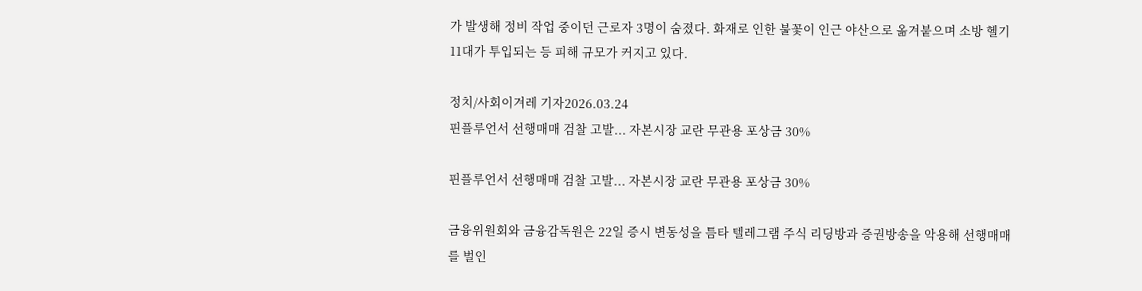가 발생해 정비 작업 중이던 근로자 3명이 숨졌다. 화재로 인한 불꽃이 인근 야산으로 옮겨붙으며 소방 헬기 11대가 투입되는 등 피해 규모가 커지고 있다.

정치/사회이겨레 기자2026.03.24
핀플루언서 선행매매 검찰 고발... 자본시장 교란 무관용 포상금 30%

핀플루언서 선행매매 검찰 고발... 자본시장 교란 무관용 포상금 30%

금융위원회와 금융감독원은 22일 증시 변동성을 틈타 텔레그램 주식 리딩방과 증권방송을 악용해 선행매매를 벌인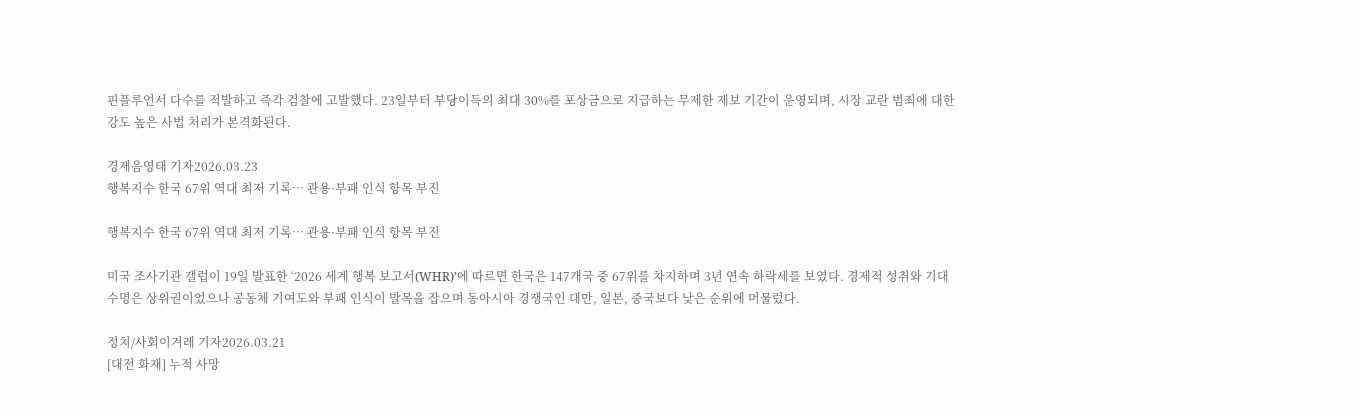핀플루언서 다수를 적발하고 즉각 검찰에 고발했다. 23일부터 부당이득의 최대 30%를 포상금으로 지급하는 무제한 제보 기간이 운영되며, 시장 교란 범죄에 대한 강도 높은 사법 처리가 본격화된다.

경제음영태 기자2026.03.23
행복지수 한국 67위 역대 최저 기록… 관용·부패 인식 항목 부진

행복지수 한국 67위 역대 최저 기록… 관용·부패 인식 항목 부진

미국 조사기관 갤럽이 19일 발표한 ‘2026 세계 행복 보고서(WHR)’에 따르면 한국은 147개국 중 67위를 차지하며 3년 연속 하락세를 보였다. 경제적 성취와 기대 수명은 상위권이었으나 공동체 기여도와 부패 인식이 발목을 잡으며 동아시아 경쟁국인 대만, 일본, 중국보다 낮은 순위에 머물렀다.

정치/사회이겨레 기자2026.03.21
[대전 화재] 누적 사망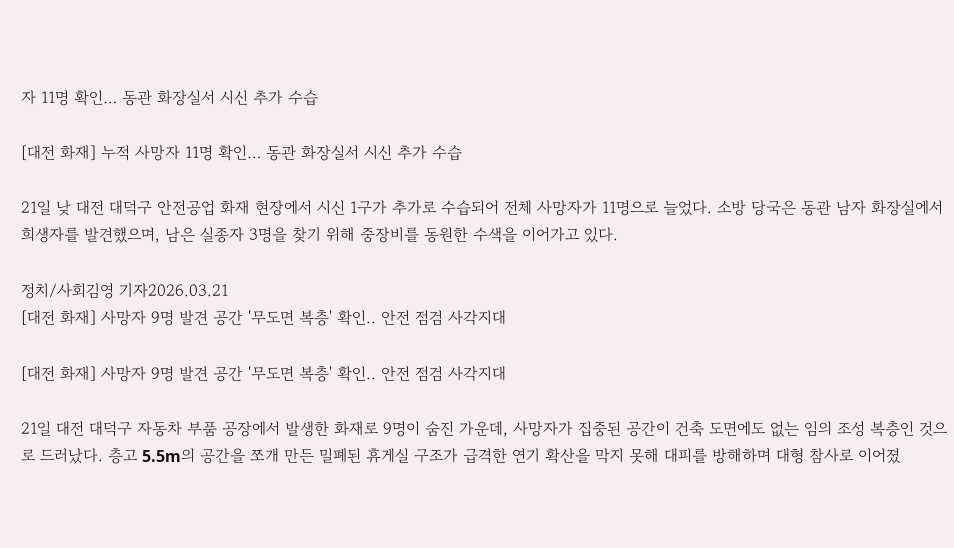자 11명 확인… 동관 화장실서 시신 추가 수습

[대전 화재] 누적 사망자 11명 확인… 동관 화장실서 시신 추가 수습

21일 낮 대전 대덕구 안전공업 화재 현장에서 시신 1구가 추가로 수습되어 전체 사망자가 11명으로 늘었다. 소방 당국은 동관 남자 화장실에서 희생자를 발견했으며, 남은 실종자 3명을 찾기 위해 중장비를 동원한 수색을 이어가고 있다.

정치/사회김영 기자2026.03.21
[대전 화재] 사망자 9명 발견 공간 '무도면 복층' 확인.. 안전 점검 사각지대

[대전 화재] 사망자 9명 발견 공간 '무도면 복층' 확인.. 안전 점검 사각지대

21일 대전 대덕구 자동차 부품 공장에서 발생한 화재로 9명이 숨진 가운데, 사망자가 집중된 공간이 건축 도면에도 없는 임의 조성 복층인 것으로 드러났다. 층고 5.5m의 공간을 쪼개 만든 밀폐된 휴게실 구조가 급격한 연기 확산을 막지 못해 대피를 방해하며 대형 참사로 이어졌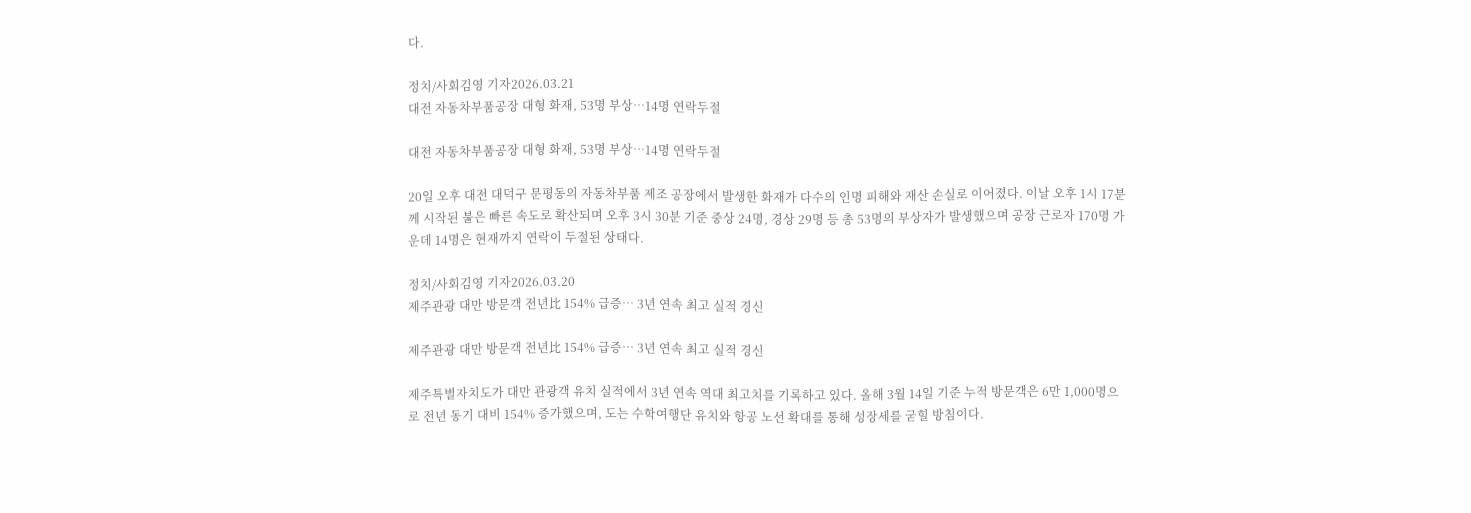다.

정치/사회김영 기자2026.03.21
대전 자동차부품공장 대형 화재, 53명 부상…14명 연락두절

대전 자동차부품공장 대형 화재, 53명 부상…14명 연락두절

20일 오후 대전 대덕구 문평동의 자동차부품 제조 공장에서 발생한 화재가 다수의 인명 피해와 재산 손실로 이어졌다. 이날 오후 1시 17분께 시작된 불은 빠른 속도로 확산되며 오후 3시 30분 기준 중상 24명, 경상 29명 등 총 53명의 부상자가 발생했으며 공장 근로자 170명 가운데 14명은 현재까지 연락이 두절된 상태다.

정치/사회김영 기자2026.03.20
제주관광 대만 방문객 전년比 154% 급증… 3년 연속 최고 실적 경신

제주관광 대만 방문객 전년比 154% 급증… 3년 연속 최고 실적 경신

제주특별자치도가 대만 관광객 유치 실적에서 3년 연속 역대 최고치를 기록하고 있다. 올해 3월 14일 기준 누적 방문객은 6만 1,000명으로 전년 동기 대비 154% 증가했으며, 도는 수학여행단 유치와 항공 노선 확대를 통해 성장세를 굳힐 방침이다.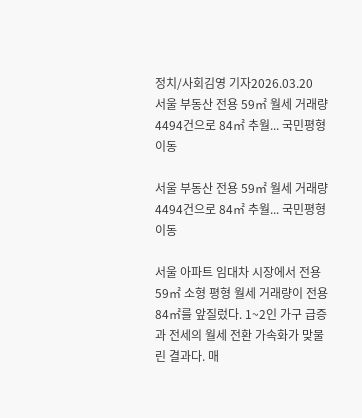정치/사회김영 기자2026.03.20
서울 부동산 전용 59㎡ 월세 거래량 4494건으로 84㎡ 추월... 국민평형 이동

서울 부동산 전용 59㎡ 월세 거래량 4494건으로 84㎡ 추월... 국민평형 이동

서울 아파트 임대차 시장에서 전용 59㎡ 소형 평형 월세 거래량이 전용 84㎡를 앞질렀다. 1~2인 가구 급증과 전세의 월세 전환 가속화가 맞물린 결과다. 매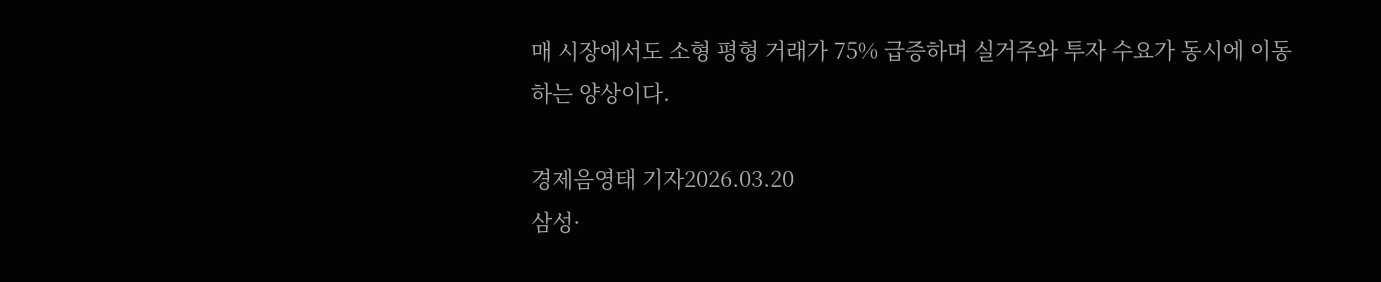매 시장에서도 소형 평형 거래가 75% 급증하며 실거주와 투자 수요가 동시에 이동하는 양상이다.

경제음영태 기자2026.03.20
삼성·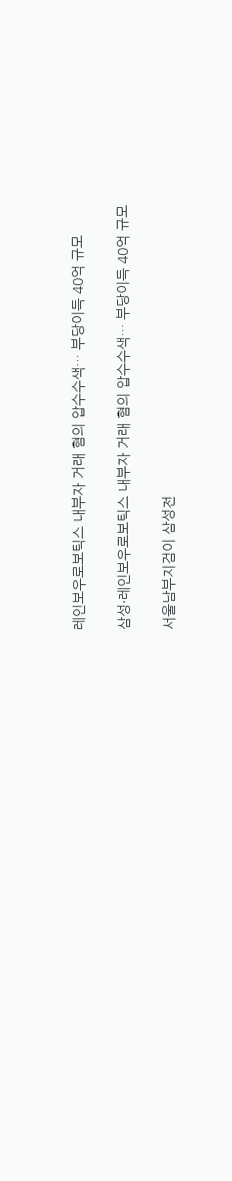레인보우로보틱스 내부자 거래 혐의 압수수색… 부당이득 40억 규모

삼성·레인보우로보틱스 내부자 거래 혐의 압수수색… 부당이득 40억 규모

서울남부지검이 삼성전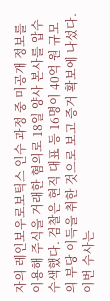자의 레인보우로보틱스 인수 과정 중 미공개 정보를 이용해 주식을 거래한 혐의로 18일 양사 본사를 압수수색했다. 검찰은 현직 대표 등 16명이 40억 원 규모의 부당 이득을 취한 것으로 보고 증거 확보에 나섰다. 이번 수사는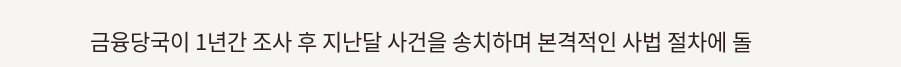금융당국이 1년간 조사 후 지난달 사건을 송치하며 본격적인 사법 절차에 돌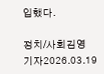입했다.

정치/사회김영 기자2026.03.19